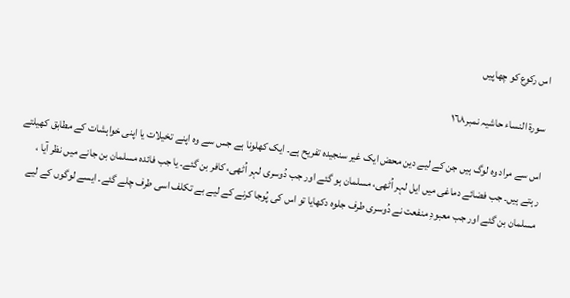اس رکوع کو چھاپیں

سورة النساء حاشیہ نمبر١٦۸

اس سے مراد وہ لوگ ہیں جن کے لیے دین محض ایک غیر سنجیدہ تفریح ہے۔ ایک کھلونا ہے جس سے وہ اپنے تخیلات یا اپنی خواہشات کے مطابق کھیلتے رہتے ہیں۔ جب فضائے دماغی میں ایل لہر اُٹھی، مسلمان ہو گئے اور جب دُوسری لہر اُٹھی، کافر بن گئے۔ یا جب فائدہ مسلمان بن جانے میں نظر آیا ، مسلمان بن گئے اور جب معبودِ منفعت نے دُوسری طرف جلوہ دکھایا تو اس کی پُوجا کرنے کے لیے بے تکلف اسی طرف چلے گئے۔ ایسے لوگوں کے لیے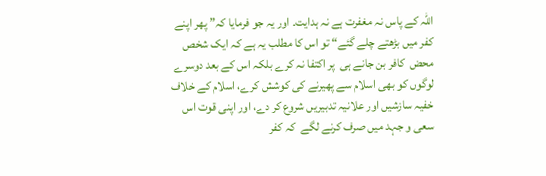اللہ کے پاس نہ مغفرت ہے نہ ہدایت۔ اور یہ جو فرمایا کہ” پھر اپنے کفر میں بڑھتے چلے گئے“ تو اس کا مطلب یہ ہے کہ ایک شخص محض  کافر بن جانے ہی  پر اکتفا نہ کرے بلکہ اس کے بعد دوسرے لوگوں کو بھی اسلام سے پھیرنے کی کوشش کرے، اسلام کے خلاف خفیہ سازشیں اور علانیہ تدبیریں شروع کر دے، اور اپنی قوت اس سعی و جہد میں صرف کرنے لگے  کہ کفر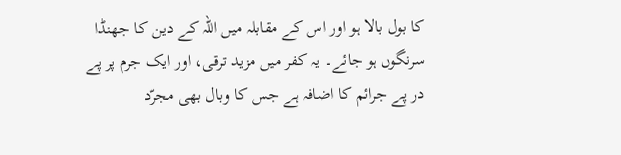کا بول بالا ہو اور اس کے مقابلہ میں اللہ کے دین کا جھنڈا سرنگوں ہو جائے۔ یہ کفر میں مزید ترقی، اور ایک جرم پر پے در پے جرائم کا اضافہ ہے جس کا وبال بھی مجرّد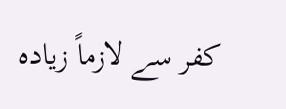کفر سے لازماً زیادہ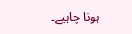ہونا چاہیے۔